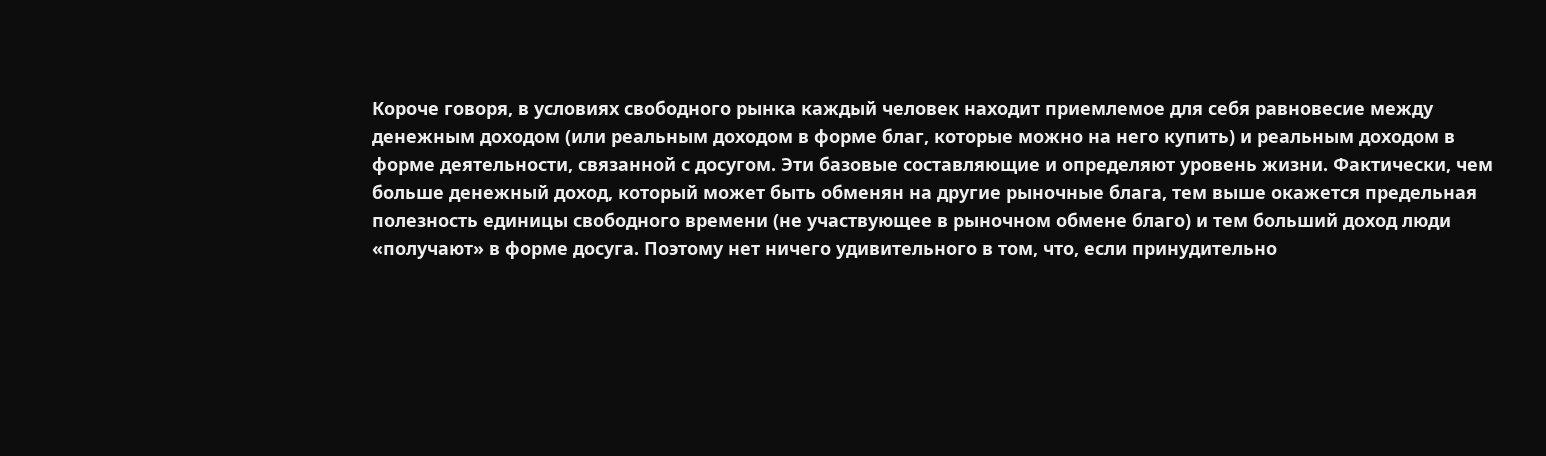Короче говоря, в условиях свободного рынка каждый человек находит приемлемое для себя равновесие между денежным доходом (или реальным доходом в форме благ, которые можно на него купить) и реальным доходом в форме деятельности, связанной с досугом. Эти базовые составляющие и определяют уровень жизни. Фактически, чем больше денежный доход, который может быть обменян на другие рыночные блага, тем выше окажется предельная полезность единицы свободного времени (не участвующее в рыночном обмене благо) и тем больший доход люди «получают» в форме досуга. Поэтому нет ничего удивительного в том, что, если принудительно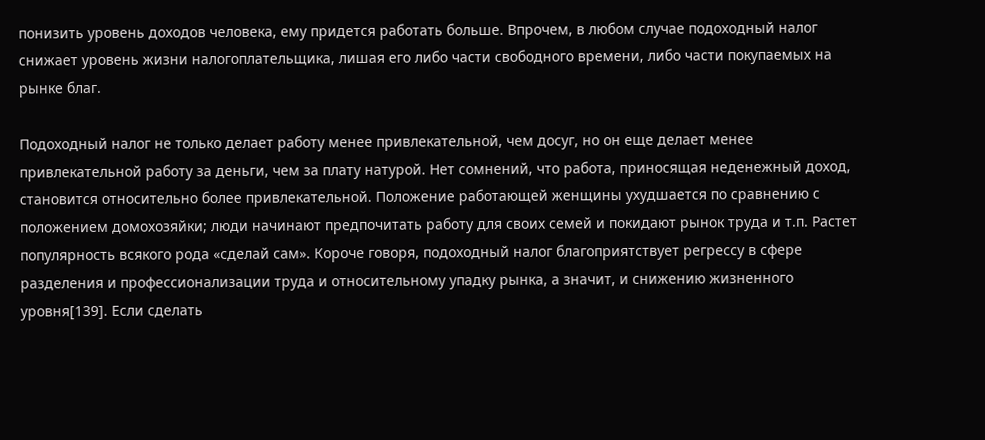понизить уровень доходов человека, ему придется работать больше. Впрочем, в любом случае подоходный налог снижает уровень жизни налогоплательщика, лишая его либо части свободного времени, либо части покупаемых на рынке благ.

Подоходный налог не только делает работу менее привлекательной, чем досуг, но он еще делает менее привлекательной работу за деньги, чем за плату натурой. Нет сомнений, что работа, приносящая неденежный доход, становится относительно более привлекательной. Положение работающей женщины ухудшается по сравнению с положением домохозяйки; люди начинают предпочитать работу для своих семей и покидают рынок труда и т.п. Растет популярность всякого рода «сделай сам». Короче говоря, подоходный налог благоприятствует регрессу в сфере разделения и профессионализации труда и относительному упадку рынка, а значит, и снижению жизненного уровня[139]. Если сделать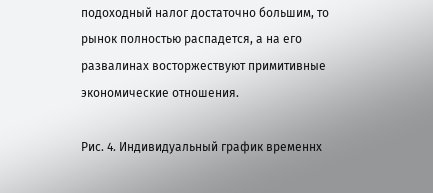подоходный налог достаточно большим, то рынок полностью распадется, а на его развалинах восторжествуют примитивные экономические отношения.

Рис. 4. Индивидуальный график временнх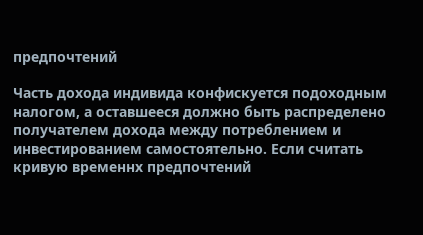предпочтений

Часть дохода индивида конфискуется подоходным налогом, а оставшееся должно быть распределено получателем дохода между потреблением и инвестированием самостоятельно. Если считать кривую временнх предпочтений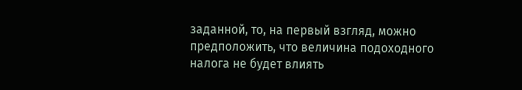заданной, то, на первый взгляд, можно предположить, что величина подоходного налога не будет влиять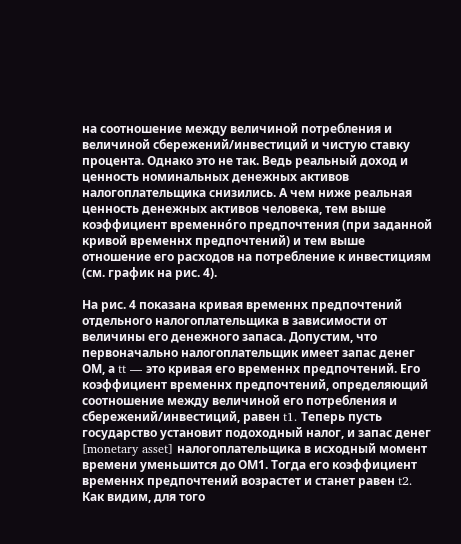на соотношение между величиной потребления и величиной сбережений/инвестиций и чистую ставку процента. Однако это не так. Ведь реальный доход и ценность номинальных денежных активов налогоплательщика снизились. А чем ниже реальная ценность денежных активов человека, тем выше коэффициент временнóго предпочтения (при заданной кривой временнх предпочтений) и тем выше отношение его расходов на потребление к инвестициям (см. график на рис. 4).

На рис. 4 показана кривая временнх предпочтений отдельного налогоплательщика в зависимости от величины его денежного запаса. Допустим, что первоначально налогоплательщик имеет запас денег ОМ, а tt — это кривая его временнх предпочтений. Его коэффициент временнх предпочтений, определяющий соотношение между величиной его потребления и сбережений/инвестиций, равен t1. Теперь пусть государство установит подоходный налог, и запас денег [monetary asset] налогоплательщика в исходный момент времени уменьшится до ОМ1. Тогда его коэффициент временнх предпочтений возрастет и станет равен t2. Как видим, для того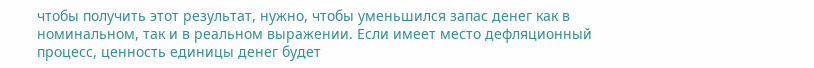чтобы получить этот результат, нужно, чтобы уменьшился запас денег как в номинальном, так и в реальном выражении. Если имеет место дефляционный процесс, ценность единицы денег будет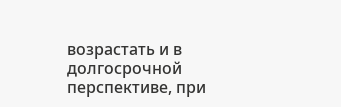возрастать и в долгосрочной перспективе, при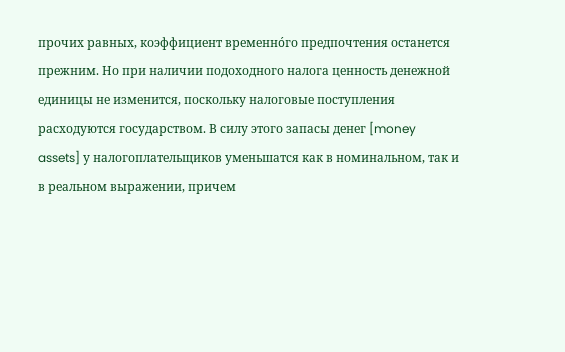прочих равных, коэффициент временнóго предпочтения останется прежним. Но при наличии подоходного налога ценность денежной единицы не изменится, поскольку налоговые поступления расходуются государством. В силу этого запасы денег [money assets] у налогоплательщиков уменьшатся как в номинальном, так и в реальном выражении, причем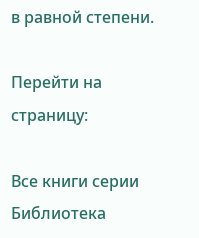в равной степени.

Перейти на страницу:

Все книги серии Библиотека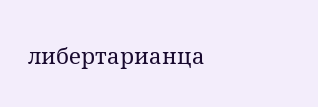либертарианца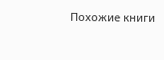Похожие книги